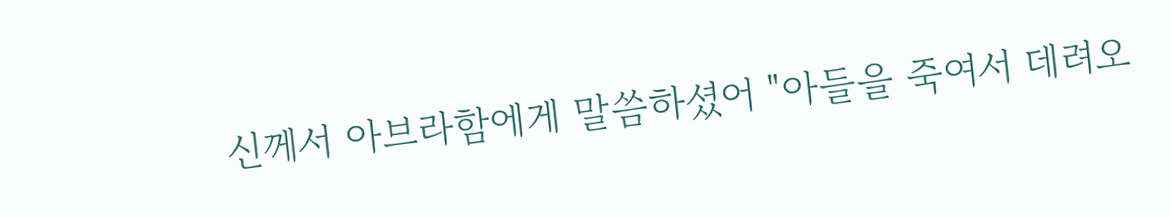신께서 아브라함에게 말씀하셨어 "아들을 죽여서 데려오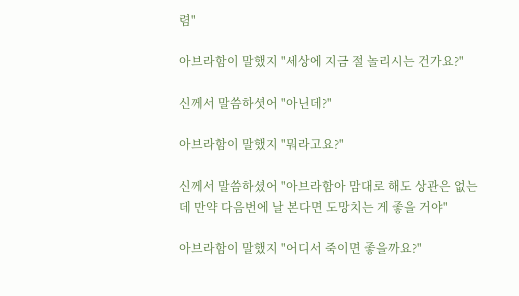렴"

아브라함이 말했지 "세상에 지금 절 놀리시는 건가요?"

신께서 말씀하셧어 "아닌데?"

아브라함이 말했지 "뭐라고요?"

신께서 말씀하셨어 "아브라함아 맘대로 해도 상관은 없는데 만약 다음번에 날 본다면 도망치는 게 좋을 거야"

아브라함이 말했지 "어디서 죽이면 좋을까요?"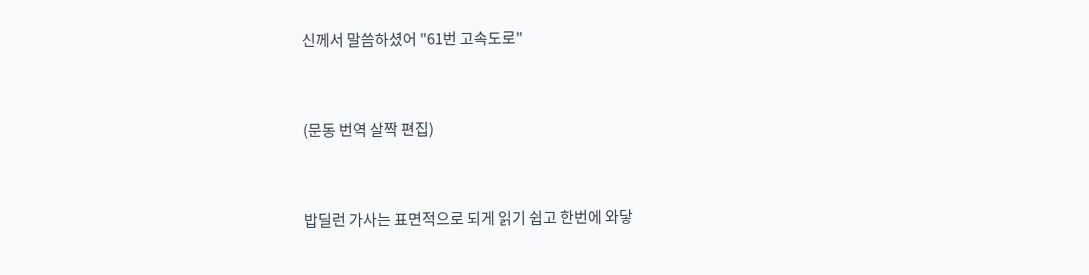신께서 말씀하셨어 "61번 고속도로"


(문동 번역 살짝 편집)


밥딜런 가사는 표면적으로 되게 읽기 쉽고 한번에 와닿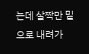는데 살짝만 밑으로 내려가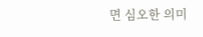면 심오한 의미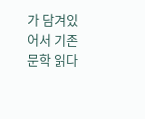가 담겨있어서 기존문학 읽다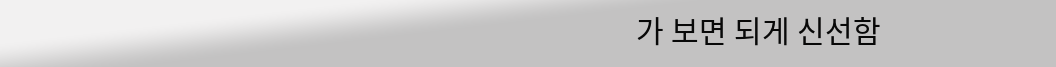가 보면 되게 신선함